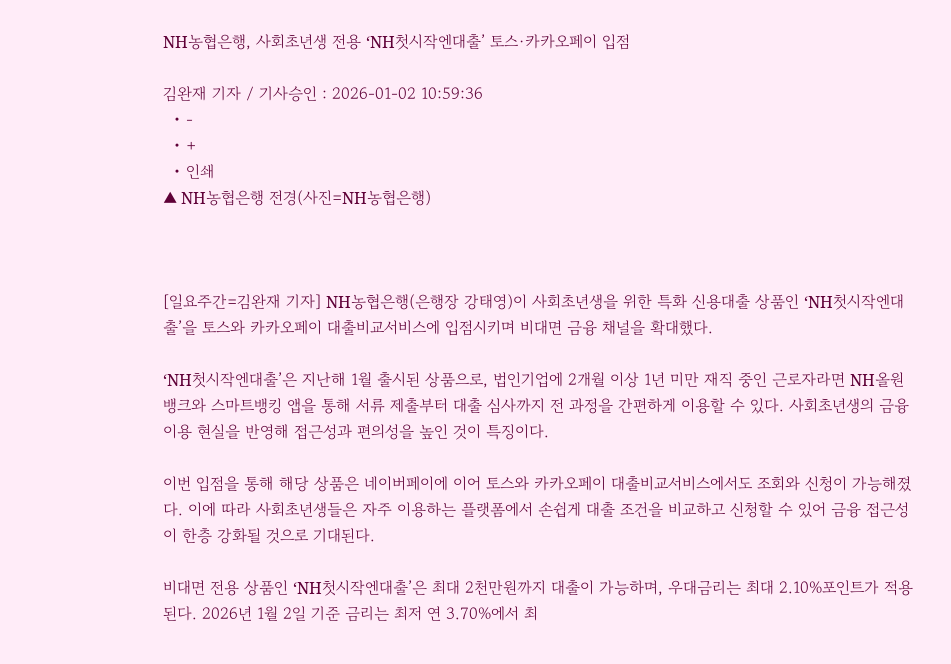NH농협은행, 사회초년생 전용 ‘NH첫시작엔대출’ 토스·카카오페이 입점

김완재 기자 / 기사승인 : 2026-01-02 10:59:36
  • -
  • +
  • 인쇄
▲ NH농협은행 전경(사진=NH농협은행)



[일요주간=김완재 기자] NH농협은행(은행장 강태영)이 사회초년생을 위한 특화 신용대출 상품인 ‘NH첫시작엔대출’을 토스와 카카오페이 대출비교서비스에 입점시키며 비대면 금융 채널을 확대했다.

‘NH첫시작엔대출’은 지난해 1월 출시된 상품으로, 법인기업에 2개월 이상 1년 미만 재직 중인 근로자라면 NH올원뱅크와 스마트뱅킹 앱을 통해 서류 제출부터 대출 심사까지 전 과정을 간편하게 이용할 수 있다. 사회초년생의 금융 이용 현실을 반영해 접근성과 편의성을 높인 것이 특징이다.

이번 입점을 통해 해당 상품은 네이버페이에 이어 토스와 카카오페이 대출비교서비스에서도 조회와 신청이 가능해졌다. 이에 따라 사회초년생들은 자주 이용하는 플랫폼에서 손쉽게 대출 조건을 비교하고 신청할 수 있어 금융 접근성이 한층 강화될 것으로 기대된다.

비대면 전용 상품인 ‘NH첫시작엔대출’은 최대 2천만원까지 대출이 가능하며, 우대금리는 최대 2.10%포인트가 적용된다. 2026년 1월 2일 기준 금리는 최저 연 3.70%에서 최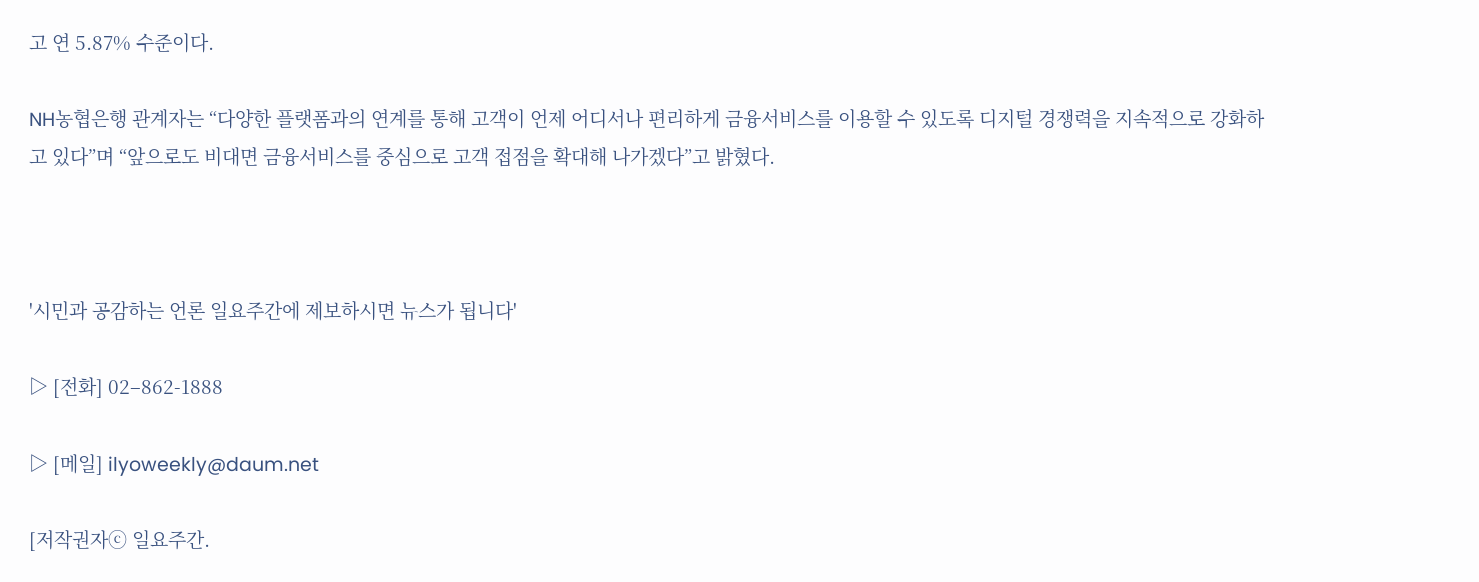고 연 5.87% 수준이다.

NH농협은행 관계자는 “다양한 플랫폼과의 연계를 통해 고객이 언제 어디서나 편리하게 금융서비스를 이용할 수 있도록 디지털 경쟁력을 지속적으로 강화하고 있다”며 “앞으로도 비대면 금융서비스를 중심으로 고객 접점을 확대해 나가겠다”고 밝혔다.



'시민과 공감하는 언론 일요주간에 제보하시면 뉴스가 됩니다'

▷ [전화] 02–862-1888

▷ [메일] ilyoweekly@daum.net

[저작권자ⓒ 일요주간.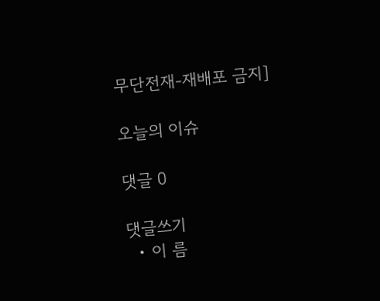무단전재-재배포 금지]

오늘의 이슈

댓글 0

댓글쓰기
  • 이 름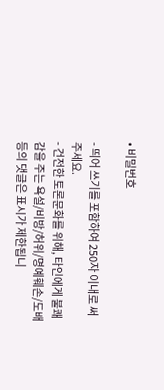• 비밀번호

- 띄어 쓰기를 포함하여 250자 이내로 써주세요.
- 건전한 토론문화를 위해, 타인에게 불쾌감을 주는 욕설/비방/허위/명예훼손/도배 등의 댓글은 표시가 제한됩니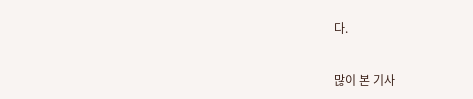다.


많이 본 기사